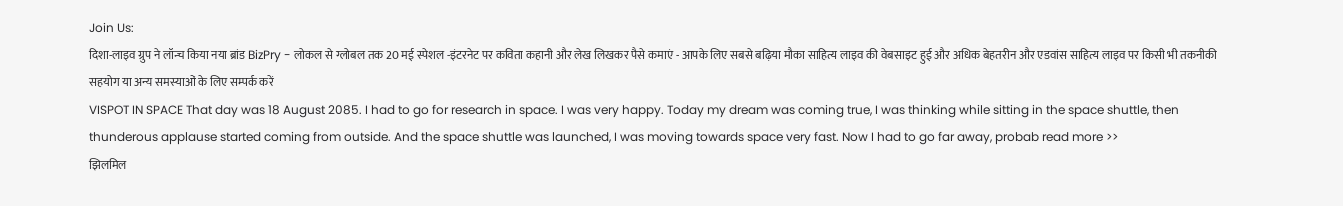Join Us:
दिशा-लाइव ग्रुप ने लॉन्च किया नया ब्रांड BizPry - लोकल से ग्लोबल तक 20 मई स्पेशल -इंटरनेट पर कविता कहानी और लेख लिखकर पैसे कमाएं - आपके लिए सबसे बढ़िया मौका साहित्य लाइव की वेबसाइट हुई और अधिक बेहतरीन और एडवांस साहित्य लाइव पर किसी भी तकनीकी सहयोग या अन्य समस्याओं के लिए सम्पर्क करें
VISPOT IN SPACE That day was 18 August 2085. I had to go for research in space. I was very happy. Today my dream was coming true, I was thinking while sitting in the space shuttle, then thunderous applause started coming from outside. And the space shuttle was launched, I was moving towards space very fast. Now I had to go far away, probab read more >>
झिलमिल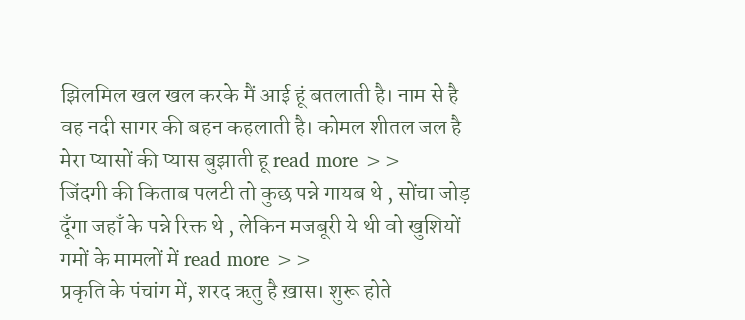झिलमिल खल खल करके मैं आई हूं बतलाती है। नाम से है वह नदी सागर की बहन कहलाती है। कोमल शीतल जल है मेरा प्यासों की प्यास बुझाती हू read more >>
जिंदगी की किताब पलटी तो कुछ पन्ने गायब थे , सोंचा जोड़ दूँगा जहाँ के पन्ने रिक्त थे , लेकिन मजबूरी ये थी वो खुशियों गमों के मामलों में read more >>
प्रकृति के पंचांग में, शरद ऋतु है ख़ास। शुरू होते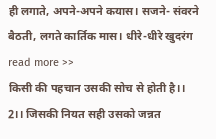ही लगाते, अपने-अपने कयास। सजने- संवरने बैठती, लगते कार्तिक मास। धीरे-धीरे खुदरंग read more >>
किसी की पहचान उसकी सोच से होती है।। 2।। जिसकी नियत सही उसको जन्नत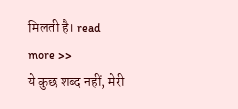मिलती है। read more >>
ये कुछ शब्द नहीं, मेरी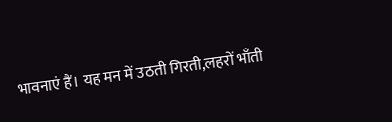भावनाएं हैं। यह मन में उठती गिरती,लहरों भाँती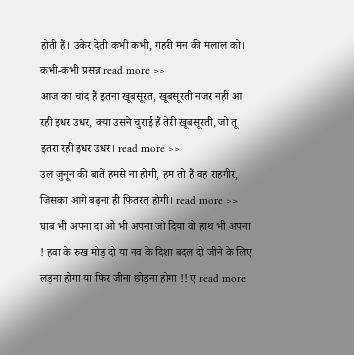होती हैं। उकेर देती कभी कभी, गहरी मन की मलाल को। कभी-कभी प्रसन्न read more >>
आज का चांद हैं इतना खूबसूरत, खूबसूरती नजर नहीं आ रही इधर उधर, क्या उसने चुराई हैं तेरी खूबसूरती, जो तू इतरा रही इधर उधर। read more >>
उल जुनून की बातें हमसे ना होगी, हम तो हैं वह राहगीर, जिसका आगे बढ़ना ही फितरत होगी। read more >>
घाब भी अपना दा ओ भी अपना जो दिया वो हाथ भी अपना ! हवा के रुख मोड़ दो या नव के दिशा बदल दो जीने के लिए लड़ना होगा या फिर जीना छोड़ना होगा !! ए read more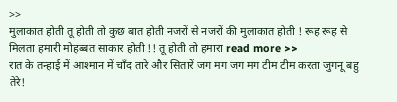>>
मुलाकात होती तू होती तो कुछ बात होती नजरों से नजरों की मुलाकात होती ! रूह रूह से मिलता हमारी मोहब्बत साकार होती !! तू होती तो हमारा read more >>
रात के तन्हाई में आश्मान में चाँद तारे और सितारें जग मग जग मग टीम टीम करता जुगनू बहु तेरे!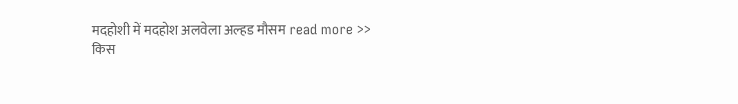मदहोशी में मदहोश अलवेला अल्हड मौसम read more >>
किस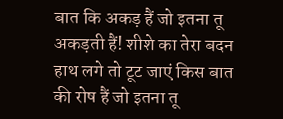बात कि अकड़ हैं जो इतना तू अकड़ती हैं! शीशे का तेरा बदन हाथ लगे तो टूट जाएं किस बात की रोष हैं जो इतना तू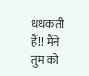धधकती हैं!! मैंने तुम को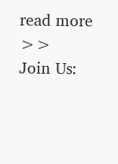read more >>
Join Us: